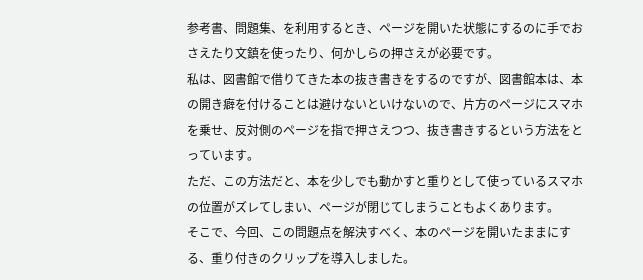参考書、問題集、を利用するとき、ページを開いた状態にするのに手でおさえたり文鎮を使ったり、何かしらの押さえが必要です。
私は、図書館で借りてきた本の抜き書きをするのですが、図書館本は、本の開き癖を付けることは避けないといけないので、片方のページにスマホを乗せ、反対側のページを指で押さえつつ、抜き書きするという方法をとっています。
ただ、この方法だと、本を少しでも動かすと重りとして使っているスマホの位置がズレてしまい、ページが閉じてしまうこともよくあります。
そこで、今回、この問題点を解決すべく、本のページを開いたままにする、重り付きのクリップを導入しました。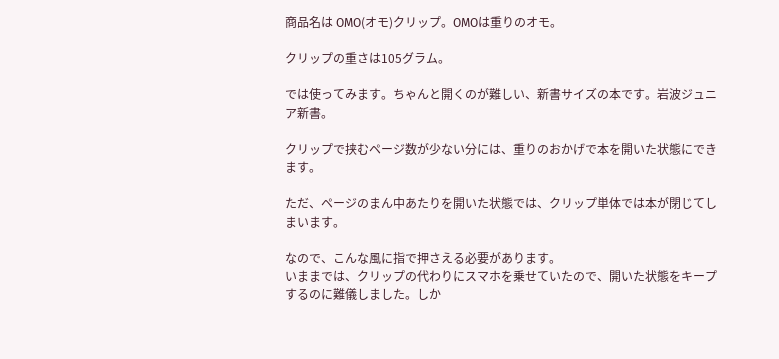商品名は OMO(オモ)クリップ。OMOは重りのオモ。

クリップの重さは105グラム。

では使ってみます。ちゃんと開くのが難しい、新書サイズの本です。岩波ジュニア新書。

クリップで挟むページ数が少ない分には、重りのおかげで本を開いた状態にできます。

ただ、ページのまん中あたりを開いた状態では、クリップ単体では本が閉じてしまいます。

なので、こんな風に指で押さえる必要があります。
いままでは、クリップの代わりにスマホを乗せていたので、開いた状態をキープするのに難儀しました。しか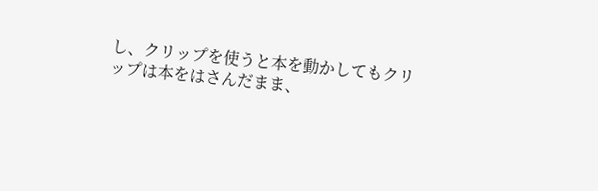し、クリップを使うと本を動かしてもクリップは本をはさんだまま、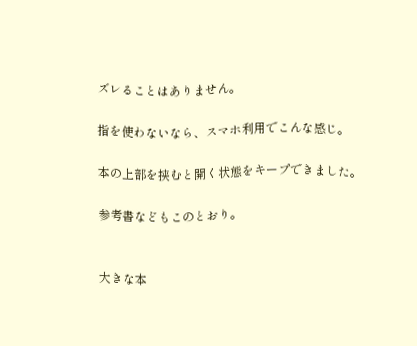ズレることはありません。

指を使わないなら、スマホ利用でこんな感じ。

本の上部を挟むと開く状態をキープできました。

参考書などもこのとおり。


大きな本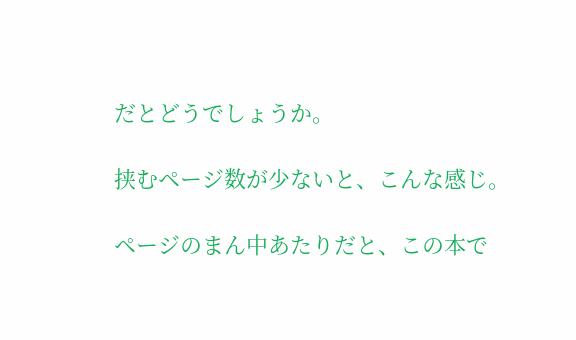だとどうでしょうか。

挟むページ数が少ないと、こんな感じ。

ページのまん中あたりだと、この本で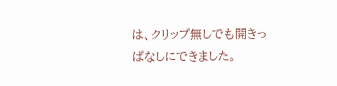は、クリップ無しでも開きっぱなしにできました。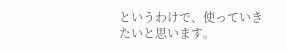というわけで、使っていきたいと思います。